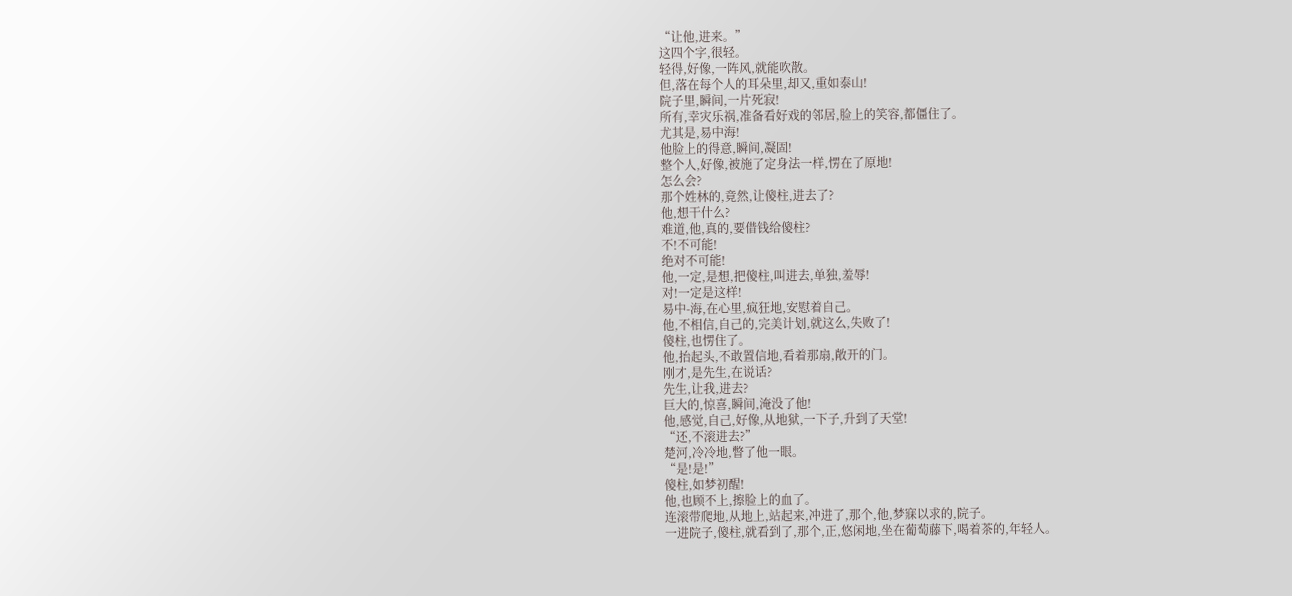“让他,进来。”
这四个字,很轻。
轻得,好像,一阵风,就能吹散。
但,落在每个人的耳朵里,却又,重如泰山!
院子里,瞬间,一片死寂!
所有,幸灾乐祸,准备看好戏的邻居,脸上的笑容,都僵住了。
尤其是,易中海!
他脸上的得意,瞬间,凝固!
整个人,好像,被施了定身法一样,愣在了原地!
怎么会?
那个姓林的,竟然,让傻柱,进去了?
他,想干什么?
难道,他,真的,要借钱给傻柱?
不!不可能!
绝对不可能!
他,一定,是想,把傻柱,叫进去,单独,羞辱!
对!一定是这样!
易中-海,在心里,疯狂地,安慰着自己。
他,不相信,自己的,完美计划,就这么,失败了!
傻柱,也愣住了。
他,抬起头,不敢置信地,看着那扇,敞开的门。
刚才,是先生,在说话?
先生,让我,进去?
巨大的,惊喜,瞬间,淹没了他!
他,感觉,自己,好像,从地狱,一下子,升到了天堂!
“还,不滚进去?”
楚河,冷冷地,瞥了他一眼。
“是!是!”
傻柱,如梦初醒!
他,也顾不上,擦脸上的血了。
连滚带爬地,从地上,站起来,冲进了,那个,他,梦寐以求的,院子。
一进院子,傻柱,就看到了,那个,正,悠闲地,坐在葡萄藤下,喝着茶的,年轻人。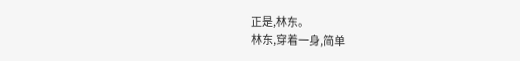正是,林东。
林东,穿着一身,简单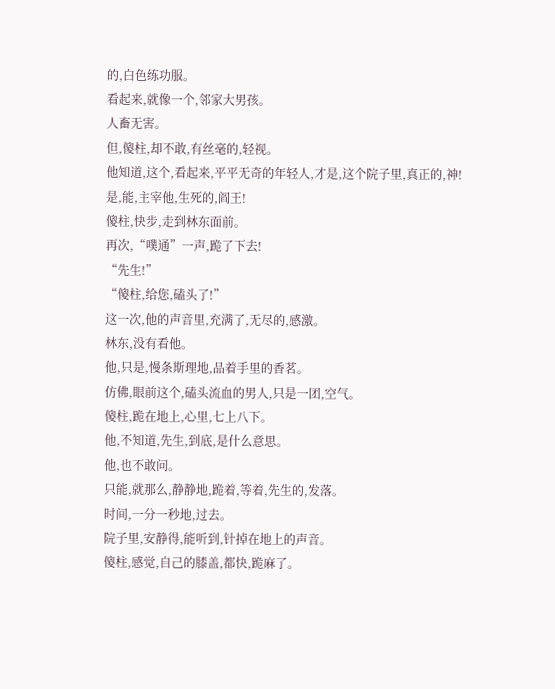的,白色练功服。
看起来,就像一个,邻家大男孩。
人畜无害。
但,傻柱,却不敢,有丝毫的,轻视。
他知道,这个,看起来,平平无奇的年轻人,才是,这个院子里,真正的,神!
是,能,主宰他,生死的,阎王!
傻柱,快步,走到林东面前。
再次,“噗通”一声,跪了下去!
“先生!”
“傻柱,给您,磕头了!”
这一次,他的声音里,充满了,无尽的,感激。
林东,没有看他。
他,只是,慢条斯理地,品着手里的香茗。
仿佛,眼前这个,磕头流血的男人,只是一团,空气。
傻柱,跪在地上,心里,七上八下。
他,不知道,先生,到底,是什么意思。
他,也不敢问。
只能,就那么,静静地,跪着,等着,先生的,发落。
时间,一分一秒地,过去。
院子里,安静得,能听到,针掉在地上的声音。
傻柱,感觉,自己的膝盖,都快,跪麻了。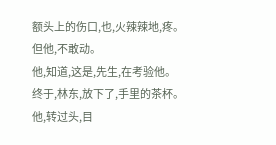额头上的伤口,也,火辣辣地,疼。
但他,不敢动。
他,知道,这是,先生,在考验他。
终于,林东,放下了,手里的茶杯。
他,转过头,目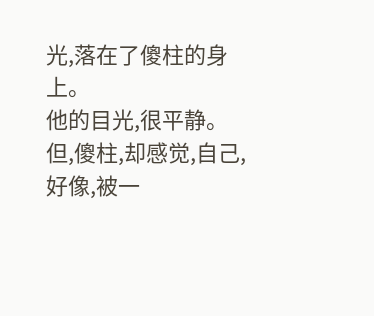光,落在了傻柱的身上。
他的目光,很平静。
但,傻柱,却感觉,自己,好像,被一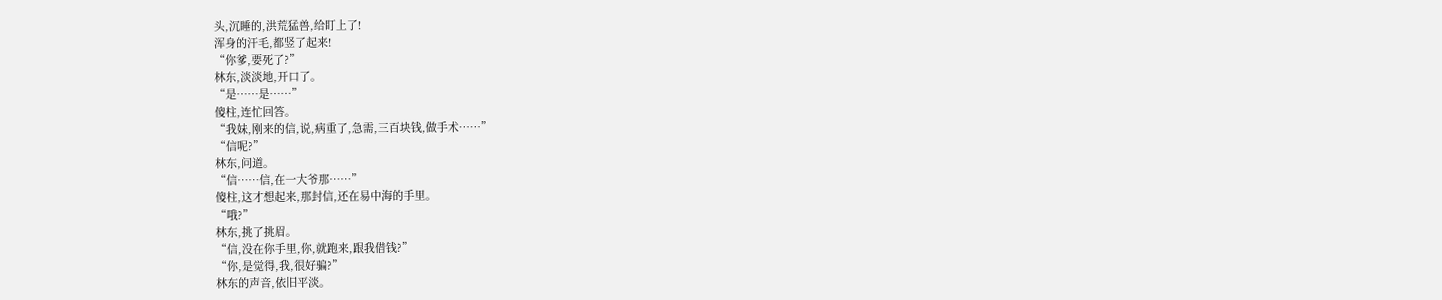头,沉睡的,洪荒猛兽,给盯上了!
浑身的汗毛,都竖了起来!
“你爹,要死了?”
林东,淡淡地,开口了。
“是……是……”
傻柱,连忙回答。
“我妹,刚来的信,说,病重了,急需,三百块钱,做手术……”
“信呢?”
林东,问道。
“信……信,在一大爷那……”
傻柱,这才想起来,那封信,还在易中海的手里。
“哦?”
林东,挑了挑眉。
“信,没在你手里,你,就跑来,跟我借钱?”
“你,是觉得,我,很好骗?”
林东的声音,依旧平淡。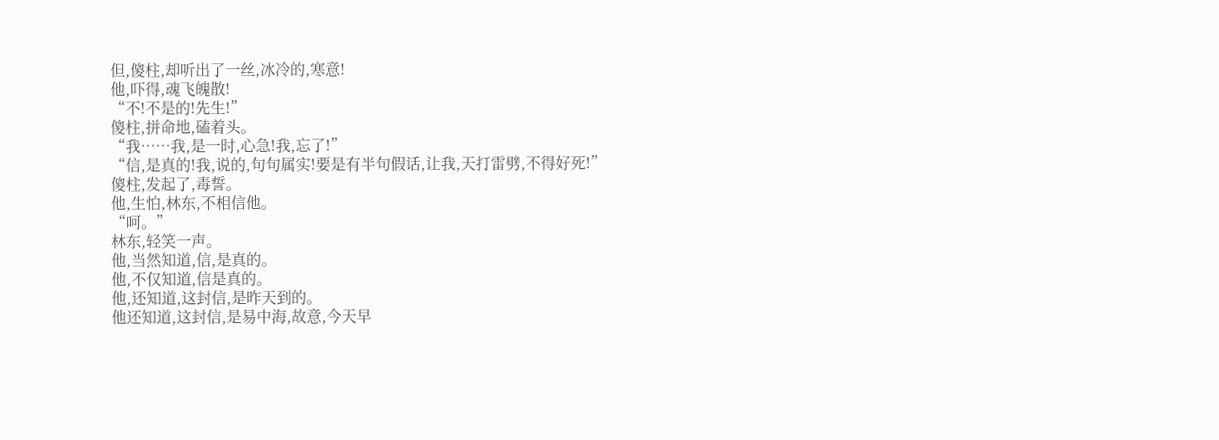但,傻柱,却听出了一丝,冰冷的,寒意!
他,吓得,魂飞魄散!
“不!不是的!先生!”
傻柱,拼命地,磕着头。
“我……我,是一时,心急!我,忘了!”
“信,是真的!我,说的,句句属实!要是有半句假话,让我,天打雷劈,不得好死!”
傻柱,发起了,毒誓。
他,生怕,林东,不相信他。
“呵。”
林东,轻笑一声。
他,当然知道,信,是真的。
他,不仅知道,信是真的。
他,还知道,这封信,是昨天到的。
他还知道,这封信,是易中海,故意,今天早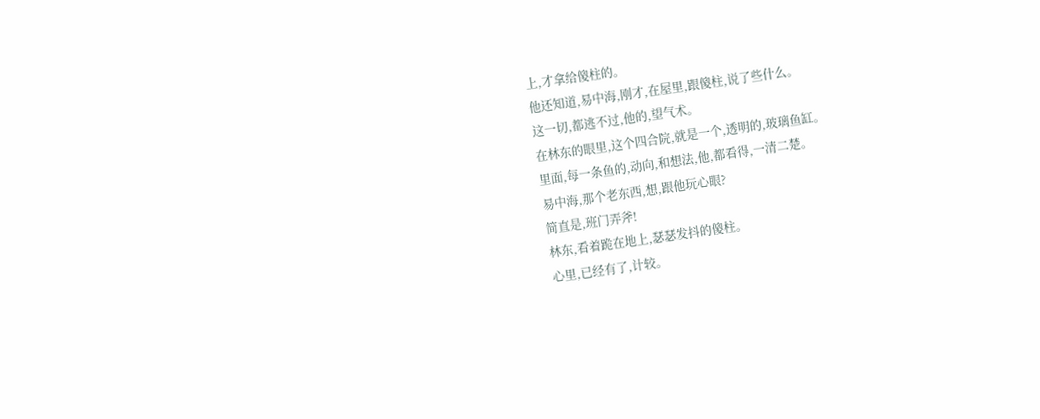上,才拿给傻柱的。
他还知道,易中海,刚才,在屋里,跟傻柱,说了些什么。
这一切,都逃不过,他的,望气术。
在林东的眼里,这个四合院,就是一个,透明的,玻璃鱼缸。
里面,每一条鱼的,动向,和想法,他,都看得,一清二楚。
易中海,那个老东西,想,跟他玩心眼?
简直是,班门弄斧!
林东,看着跪在地上,瑟瑟发抖的傻柱。
心里,已经有了,计较。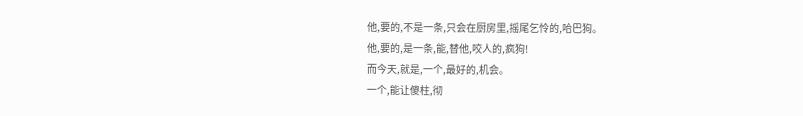他,要的,不是一条,只会在厨房里,摇尾乞怜的,哈巴狗。
他,要的,是一条,能,替他,咬人的,疯狗!
而今天,就是,一个,最好的,机会。
一个,能让傻柱,彻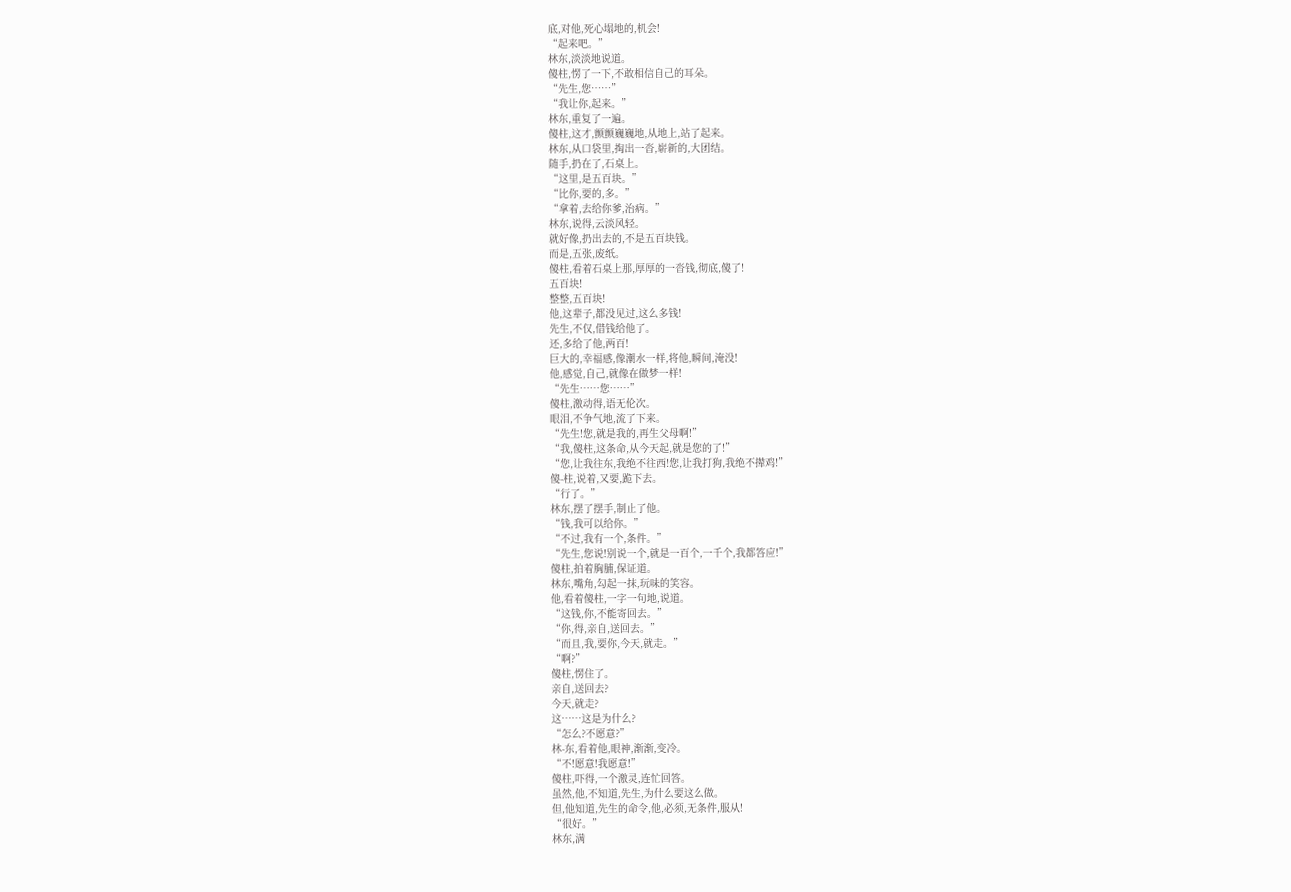底,对他,死心塌地的,机会!
“起来吧。”
林东,淡淡地说道。
傻柱,愣了一下,不敢相信自己的耳朵。
“先生,您……”
“我让你,起来。”
林东,重复了一遍。
傻柱,这才,颤颤巍巍地,从地上,站了起来。
林东,从口袋里,掏出一沓,崭新的,大团结。
随手,扔在了,石桌上。
“这里,是五百块。”
“比你,要的,多。”
“拿着,去给你爹,治病。”
林东,说得,云淡风轻。
就好像,扔出去的,不是五百块钱。
而是,五张,废纸。
傻柱,看着石桌上那,厚厚的一沓钱,彻底,傻了!
五百块!
整整,五百块!
他,这辈子,都没见过,这么多钱!
先生,不仅,借钱给他了。
还,多给了他,两百!
巨大的,幸福感,像潮水一样,将他,瞬间,淹没!
他,感觉,自己,就像在做梦一样!
“先生……您……”
傻柱,激动得,语无伦次。
眼泪,不争气地,流了下来。
“先生!您,就是我的,再生父母啊!”
“我,傻柱,这条命,从今天起,就是您的了!”
“您,让我往东,我绝不往西!您,让我打狗,我绝不撵鸡!”
傻-柱,说着,又要,跪下去。
“行了。”
林东,摆了摆手,制止了他。
“钱,我可以给你。”
“不过,我有一个,条件。”
“先生,您说!别说一个,就是一百个,一千个,我都答应!”
傻柱,拍着胸脯,保证道。
林东,嘴角,勾起一抹,玩味的笑容。
他,看着傻柱,一字一句地,说道。
“这钱,你,不能寄回去。”
“你,得,亲自,送回去。”
“而且,我,要你,今天,就走。”
“啊?”
傻柱,愣住了。
亲自,送回去?
今天,就走?
这……这是为什么?
“怎么?不愿意?”
林-东,看着他,眼神,渐渐,变冷。
“不!愿意!我愿意!”
傻柱,吓得,一个激灵,连忙回答。
虽然,他,不知道,先生,为什么要这么做。
但,他知道,先生的命令,他,必须,无条件,服从!
“很好。”
林东,满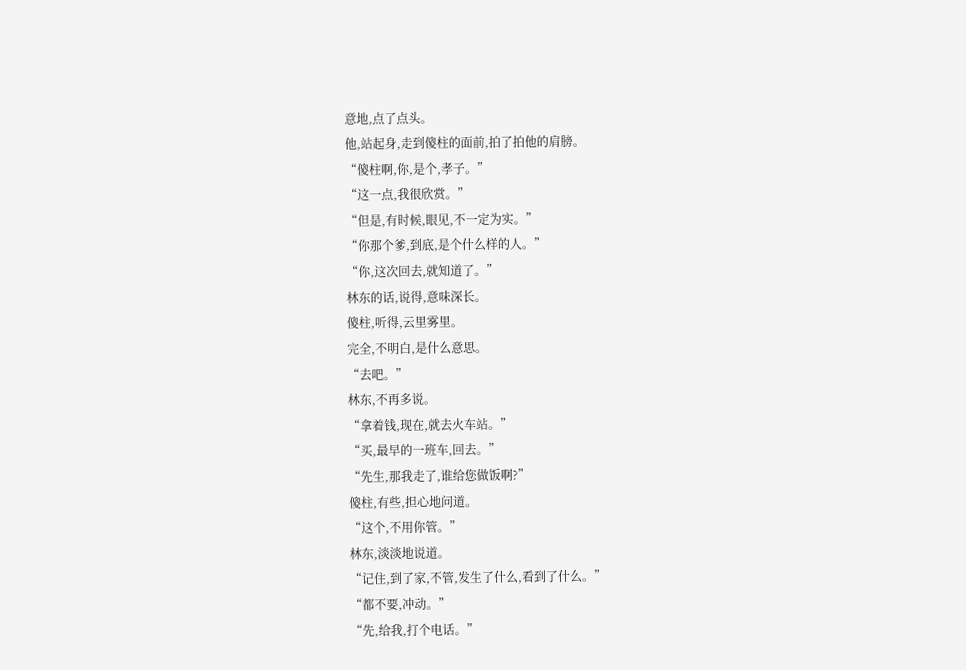意地,点了点头。
他,站起身,走到傻柱的面前,拍了拍他的肩膀。
“傻柱啊,你,是个,孝子。”
“这一点,我很欣赏。”
“但是,有时候,眼见,不一定为实。”
“你那个爹,到底,是个什么样的人。”
“你,这次回去,就知道了。”
林东的话,说得,意味深长。
傻柱,听得,云里雾里。
完全,不明白,是什么意思。
“去吧。”
林东,不再多说。
“拿着钱,现在,就去火车站。”
“买,最早的一班车,回去。”
“先生,那我走了,谁给您做饭啊?”
傻柱,有些,担心地问道。
“这个,不用你管。”
林东,淡淡地说道。
“记住,到了家,不管,发生了什么,看到了什么。”
“都不要,冲动。”
“先,给我,打个电话。”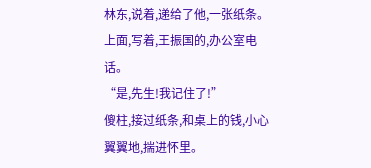林东,说着,递给了他,一张纸条。
上面,写着,王振国的,办公室电话。
“是,先生!我记住了!”
傻柱,接过纸条,和桌上的钱,小心翼翼地,揣进怀里。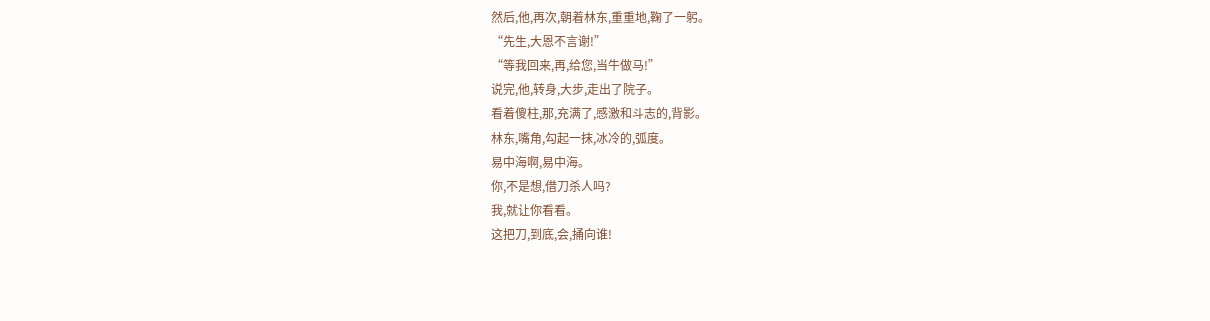然后,他,再次,朝着林东,重重地,鞠了一躬。
“先生,大恩不言谢!”
“等我回来,再,给您,当牛做马!”
说完,他,转身,大步,走出了院子。
看着傻柱,那,充满了,感激和斗志的,背影。
林东,嘴角,勾起一抹,冰冷的,弧度。
易中海啊,易中海。
你,不是想,借刀杀人吗?
我,就让你看看。
这把刀,到底,会,捅向谁!